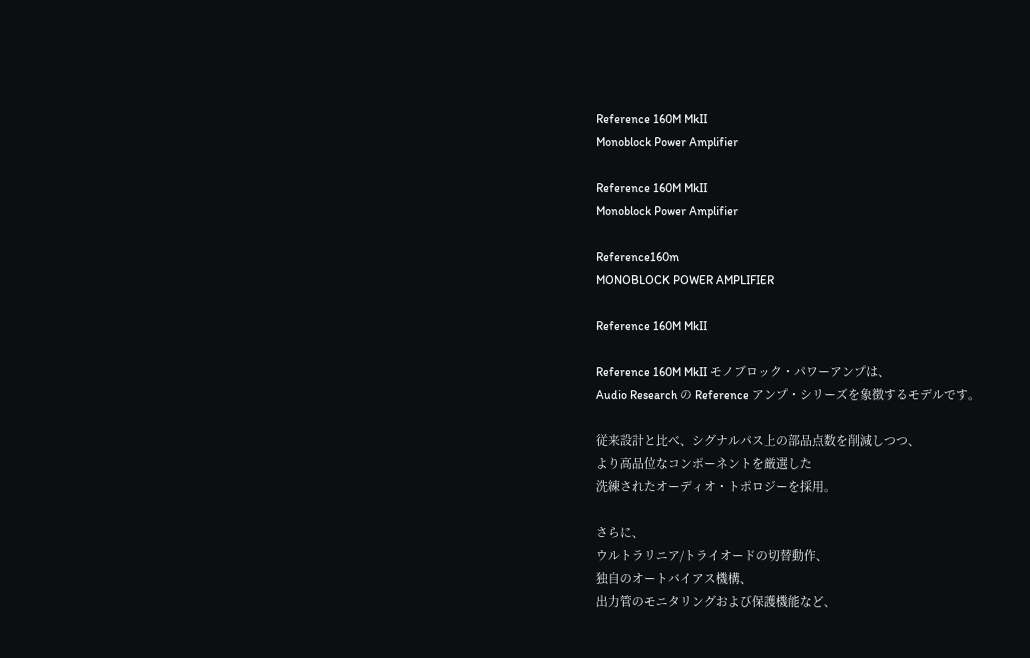Reference 160M MkII
Monoblock Power Amplifier

Reference 160M MkII
Monoblock Power Amplifier

Reference160m
MONOBLOCK POWER AMPLIFIER

Reference 160M MkII

Reference 160M MkII モノブロック・パワーアンプは、
Audio Research の Reference アンプ・シリーズを象徴するモデルです。

従来設計と比べ、シグナルパス上の部品点数を削減しつつ、
より高品位なコンポーネントを厳選した
洗練されたオーディオ・トポロジーを採用。

さらに、
ウルトラリニア/トライオードの切替動作、
独自のオートバイアス機構、
出力管のモニタリングおよび保護機能など、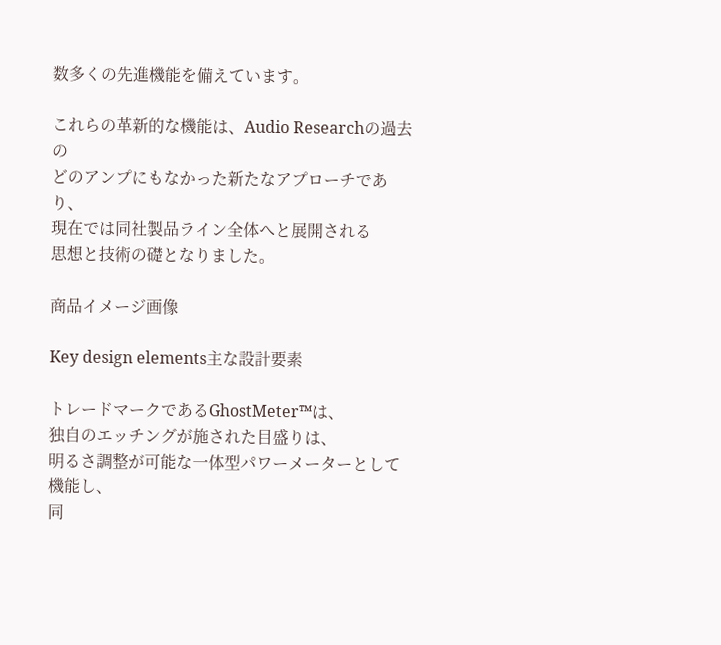数多くの先進機能を備えています。

これらの革新的な機能は、Audio Researchの過去の
どのアンプにもなかった新たなアプローチであり、
現在では同社製品ライン全体へと展開される
思想と技術の礎となりました。

商品イメージ画像

Key design elements主な設計要素

トレードマークであるGhostMeter™は、
独自のエッチングが施された目盛りは、
明るさ調整が可能な一体型パワーメーターとして機能し、
同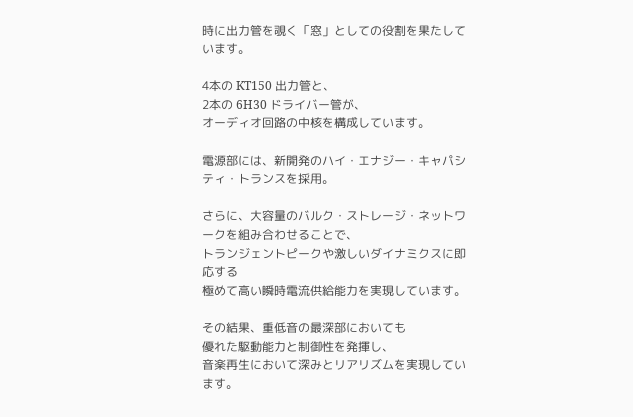時に出力管を覗く「窓」としての役割を果たしています。

4本の KT150 出力管と、
2本の 6H30 ドライバー管が、
オーディオ回路の中核を構成しています。

電源部には、新開発のハイ・エナジー・キャパシティ・トランスを採用。

さらに、大容量のバルク・ストレージ・ネットワークを組み合わせることで、
トランジェントピークや激しいダイナミクスに即応する
極めて高い瞬時電流供給能力を実現しています。

その結果、重低音の最深部においても
優れた駆動能力と制御性を発揮し、
音楽再生において深みとリアリズムを実現しています。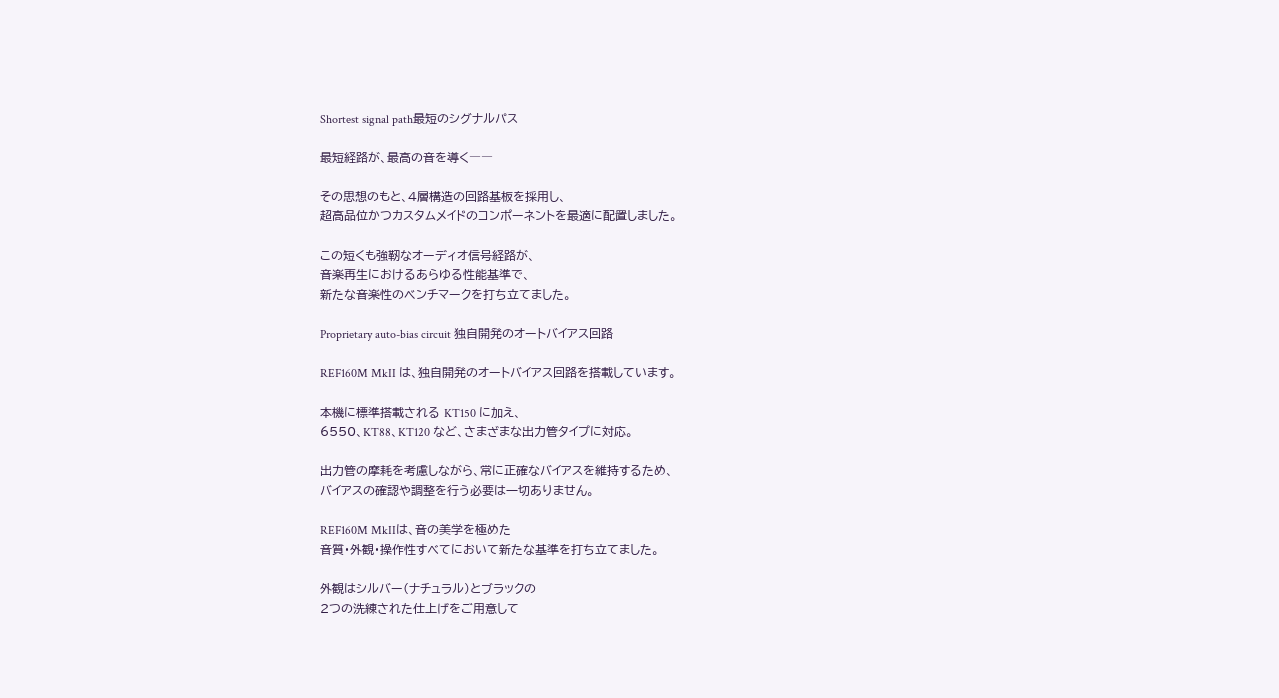Shortest signal path最短のシグナルパス

最短経路が、最高の音を導く――

その思想のもと、4層構造の回路基板を採用し、
超高品位かつカスタムメイドのコンポーネントを最適に配置しました。

この短くも強靭なオーディオ信号経路が、
音楽再生におけるあらゆる性能基準で、
新たな音楽性のベンチマークを打ち立てました。

Proprietary auto-bias circuit 独自開発のオートバイアス回路

REF160M MkII は、独自開発のオートバイアス回路を搭載しています。

本機に標準搭載される KT150 に加え、
6550、KT88、KT120 など、さまざまな出力管タイプに対応。

出力管の摩耗を考慮しながら、常に正確なバイアスを維持するため、
バイアスの確認や調整を行う必要は一切ありません。

REF160M MkIIは、音の美学を極めた
音質・外観・操作性すべてにおいて新たな基準を打ち立てました。

外観はシルバー(ナチュラル)とブラックの
2つの洗練された仕上げをご用意して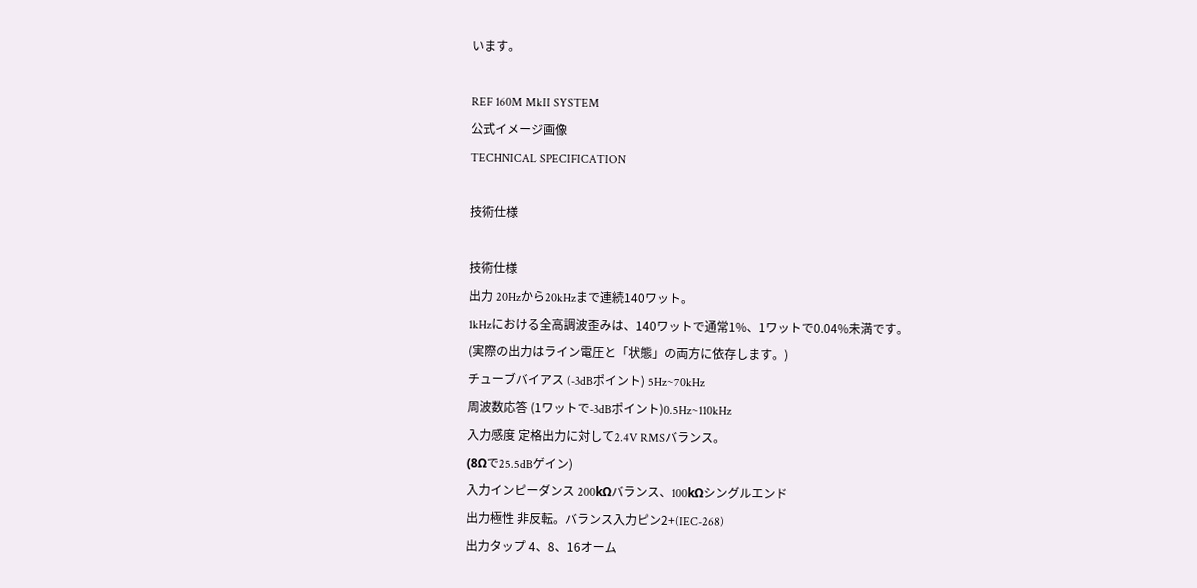います。

REF 160M MkII SYSTEM
公式イメージ画像
TECHNICAL SPECIFICATION

技術仕様

技術仕様
出力 20Hzから20kHzまで連続140ワット。
1kHzにおける全高調波歪みは、140ワットで通常1%、1ワットで0.04%未満です。
(実際の出力はライン電圧と「状態」の両方に依存します。)
チューブバイアス (-3dBポイント) 5Hz~70kHz
周波数応答 (1ワットで-3dBポイント)0.5Hz~110kHz
入力感度 定格出力に対して2.4V RMSバランス。
(8Ωで25.5dBゲイン)
入力インピーダンス 200kΩバランス、100kΩシングルエンド
出力極性 非反転。バランス入力ピン2+(IEC-268)
出力タップ 4、8、16オーム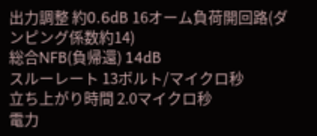出力調整 約0.6dB 16オーム負荷開回路(ダンピング係数約14)
総合NFB(負帰還) 14dB
スルーレート 13ボルト/マイクロ秒
立ち上がり時間 2.0マイクロ秒
電力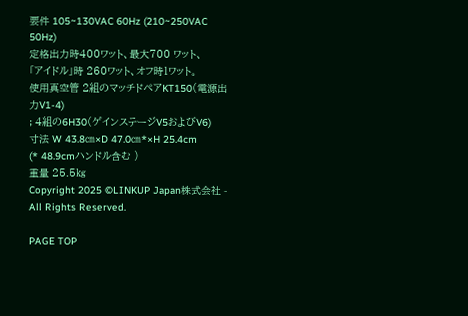要件 105~130VAC 60Hz (210~250VAC 50Hz)
定格出力時400ワット、最大700 ワット、
「アイドル」時 260ワット、オフ時1ワット。
使用真空管 2組のマッチドペアKT150(電源出力V1-4)
; 4組の6H30(ゲインステージV5およびV6)
寸法 W 43.8㎝×D 47.0㎝*×H 25.4cm
(* 48.9cmハンドル含む )
重量 25.5㎏
Copyright 2025 ©LINKUP Japan株式会社 - All Rights Reserved.

PAGE TOP